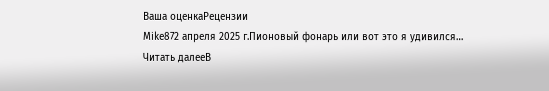Ваша оценкаРецензии
Mike872 апреля 2025 г.Пионовый фонарь или вот это я удивился…
Читать далееВ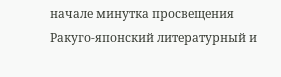начале минутка просвещения
Ракуго-японский литературный и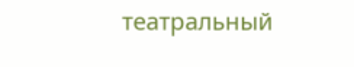театральный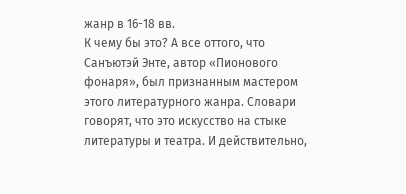жанр в 16-18 вв.
К чему бы это? А все оттого, что Санъютэй Энте, автор «Пионового фонаря», был признанным мастером этого литературного жанра. Словари говорят, что это искусство на стыке литературы и театра. И действительно,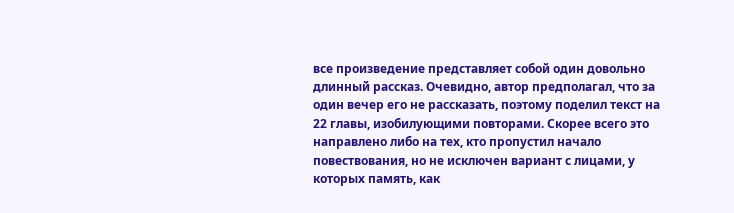все произведение представляет собой один довольно длинный рассказ. Очевидно, автор предполагал, что за один вечер его не рассказать, поэтому поделил текст на 22 главы, изобилующими повторами. Скорее всего это направлено либо на тех, кто пропустил начало повествования, но не исключен вариант с лицами, у которых память, как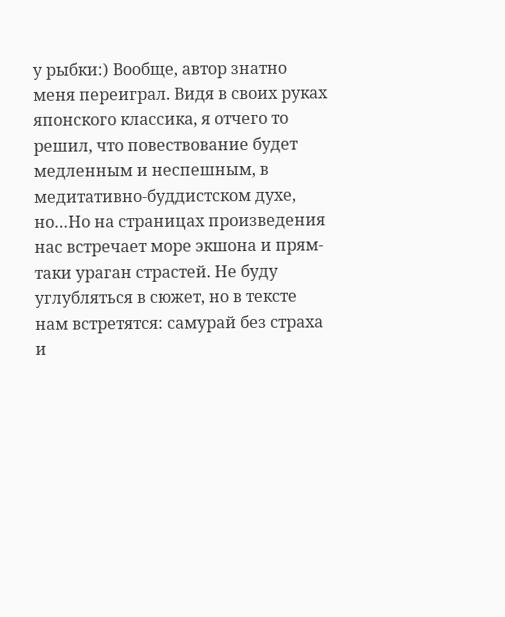у рыбки:) Вообще, автор знатно меня переиграл. Видя в своих руках японского классика, я отчего то решил, что повествование будет медленным и неспешным, в медитативно-буддистском духе, но…Но на страницах произведения нас встречает море экшона и прям-таки ураган страстей. Не буду углубляться в сюжет, но в тексте нам встретятся: самурай без страха и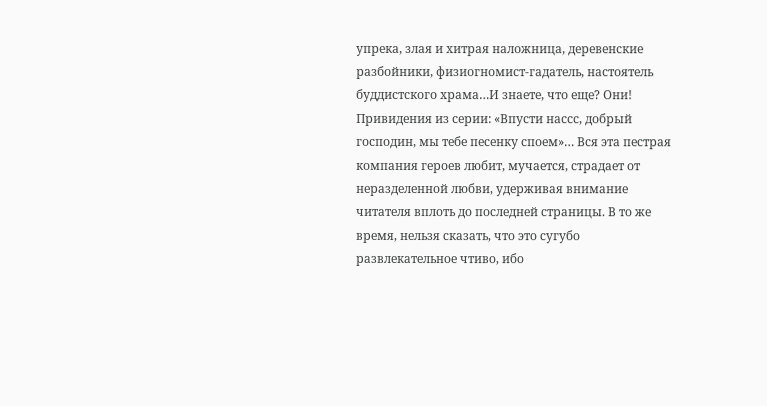упрека, злая и хитрая наложница, деревенские разбойники, физиогномист-гадатель, настоятель буддистского храма…И знаете, что еще? Они! Привидения из серии: «Впусти нассс, добрый господин, мы тебе песенку споем»… Вся эта пестрая компания героев любит, мучается, страдает от неразделенной любви, удерживая внимание читателя вплоть до последней страницы. В то же время, нельзя сказать, что это сугубо развлекательное чтиво, ибо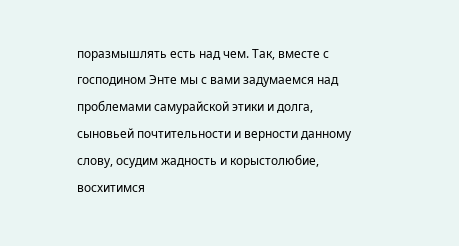поразмышлять есть над чем. Так, вместе с господином Энте мы с вами задумаемся над проблемами самурайской этики и долга, сыновьей почтительности и верности данному слову, осудим жадность и корыстолюбие, восхитимся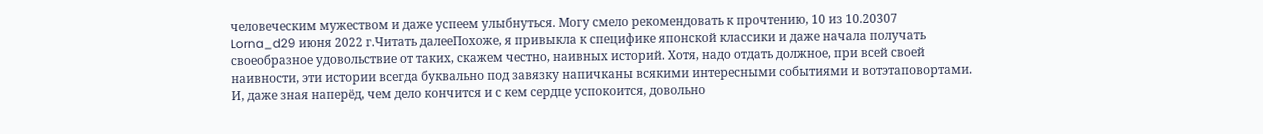человеческим мужеством и даже успеем улыбнуться. Могу смело рекомендовать к прочтению, 10 из 10.20307
Lorna_d29 июня 2022 г.Читать далееПохоже, я привыкла к специфике японской классики и даже начала получать своеобразное удовольствие от таких, скажем честно, наивных историй. Хотя, надо отдать должное, при всей своей наивности, эти истории всегда буквально под завязку напичканы всякими интересными событиями и вотэтаповортами. И, даже зная наперёд, чем дело кончится и с кем сердце успокоится, довольно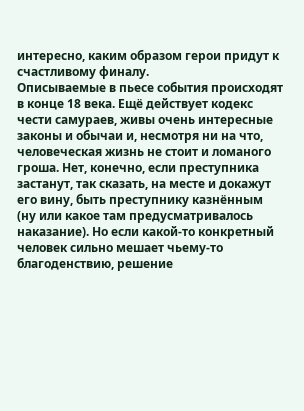интересно, каким образом герои придут к счастливому финалу.
Описываемые в пьесе события происходят в конце 18 века. Ещё действует кодекс чести самураев, живы очень интересные законы и обычаи и, несмотря ни на что, человеческая жизнь не стоит и ломаного гроша. Нет, конечно, если преступника застанут, так сказать, на месте и докажут его вину, быть преступнику казнённым (ну или какое там предусматривалось наказание). Но если какой-то конкретный человек сильно мешает чьему-то благоденствию, решение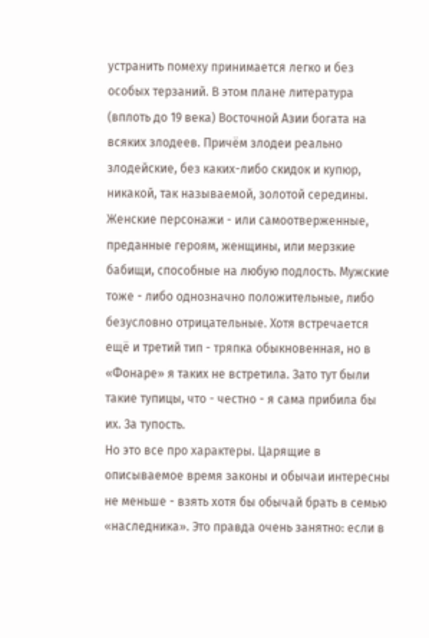устранить помеху принимается легко и без особых терзаний. В этом плане литература (вплоть до 19 века) Восточной Азии богата на всяких злодеев. Причём злодеи реально злодейские, без каких-либо скидок и купюр, никакой, так называемой, золотой середины. Женские персонажи - или самоотверженные, преданные героям, женщины, или мерзкие бабищи, способные на любую подлость. Мужские тоже - либо однозначно положительные, либо безусловно отрицательные. Хотя встречается ещё и третий тип - тряпка обыкновенная, но в «Фонаре» я таких не встретила. Зато тут были такие тупицы, что - честно - я сама прибила бы их. За тупость.
Но это все про характеры. Царящие в описываемое время законы и обычаи интересны не меньше - взять хотя бы обычай брать в семью «наследника». Это правда очень занятно: если в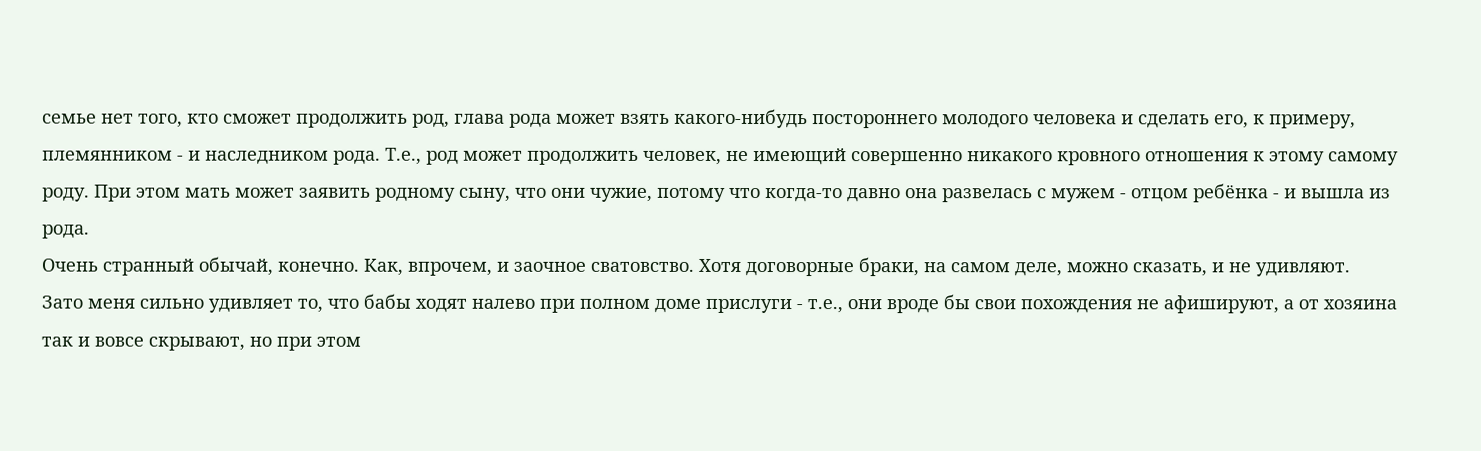семье нет того, кто сможет продолжить род, глава рода может взять какого-нибудь постороннего молодого человека и сделать его, к примеру, племянником - и наследником рода. Т.е., род может продолжить человек, не имеющий совершенно никакого кровного отношения к этому самому роду. При этом мать может заявить родному сыну, что они чужие, потому что когда-то давно она развелась с мужем - отцом ребёнка - и вышла из рода.
Очень странный обычай, конечно. Как, впрочем, и заочное сватовство. Хотя договорные браки, на самом деле, можно сказать, и не удивляют.
Зато меня сильно удивляет то, что бабы ходят налево при полном доме прислуги - т.е., они вроде бы свои похождения не афишируют, а от хозяина так и вовсе скрывают, но при этом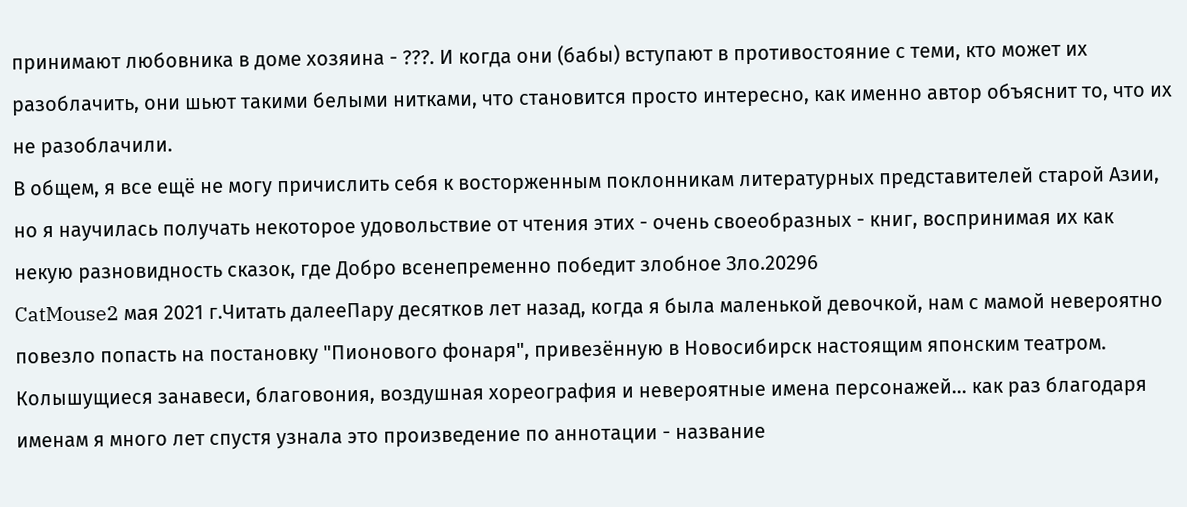принимают любовника в доме хозяина - ???. И когда они (бабы) вступают в противостояние с теми, кто может их разоблачить, они шьют такими белыми нитками, что становится просто интересно, как именно автор объяснит то, что их не разоблачили.
В общем, я все ещё не могу причислить себя к восторженным поклонникам литературных представителей старой Азии, но я научилась получать некоторое удовольствие от чтения этих - очень своеобразных - книг, воспринимая их как некую разновидность сказок, где Добро всенепременно победит злобное Зло.20296
CatMouse2 мая 2021 г.Читать далееПару десятков лет назад, когда я была маленькой девочкой, нам с мамой невероятно повезло попасть на постановку "Пионового фонаря", привезённую в Новосибирск настоящим японским театром. Колышущиеся занавеси, благовония, воздушная хореография и невероятные имена персонажей... как раз благодаря именам я много лет спустя узнала это произведение по аннотации - название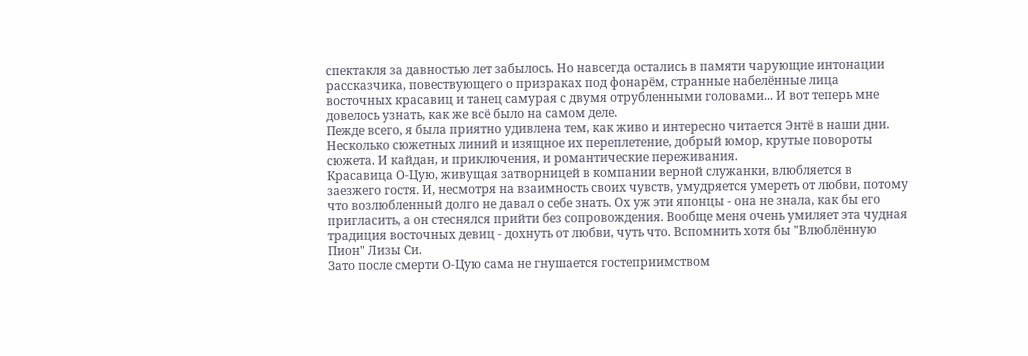спектакля за давностью лет забылось. Но навсегда остались в памяти чарующие интонации рассказчика, повествующего о призраках под фонарём, странные набелённые лица восточных красавиц и танец самурая с двумя отрубленными головами... И вот теперь мне довелось узнать, как же всё было на самом деле.
Пежде всего, я была приятно удивлена тем, как живо и интересно читается Энтё в наши дни. Несколько сюжетных линий и изящное их переплетение, добрый юмор, крутые повороты сюжета. И кайдан, и приключения, и романтические переживания.
Красавица О-Цую, живущая затворницей в компании верной служанки, влюбляется в заезжего гостя. И, несмотря на взаимность своих чувств, умудряется умереть от любви, потому что возлюбленный долго не давал о себе знать. Ох уж эти японцы - она не знала, как бы его пригласить, а он стеснялся прийти без сопровождения. Вообще меня очень умиляет эта чудная традиция восточных девиц - дохнуть от любви, чуть что. Вспомнить хотя бы "Влюблённую Пион" Лизы Си.
Зато после смерти О-Цую сама не гнушается гостеприимством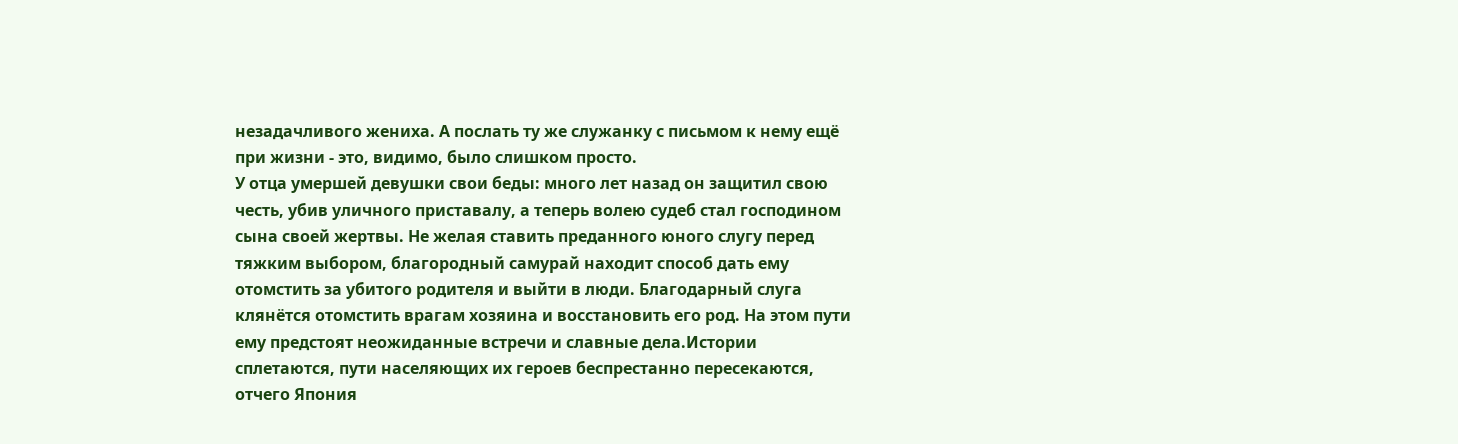незадачливого жениха. А послать ту же служанку с письмом к нему ещё при жизни - это, видимо, было слишком просто.
У отца умершей девушки свои беды: много лет назад он защитил свою честь, убив уличного приставалу, а теперь волею судеб стал господином сына своей жертвы. Не желая ставить преданного юного слугу перед тяжким выбором, благородный самурай находит способ дать ему отомстить за убитого родителя и выйти в люди. Благодарный слуга клянётся отомстить врагам хозяина и восстановить его род. На этом пути ему предстоят неожиданные встречи и славные дела.Истории сплетаются, пути населяющих их героев беспрестанно пересекаются, отчего Япония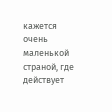кажется очень маленькой страной, где действует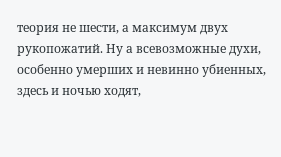теория не шести, а максимум двух рукопожатий. Ну а всевозможные духи, особенно умерших и невинно убиенных, здесь и ночью ходят,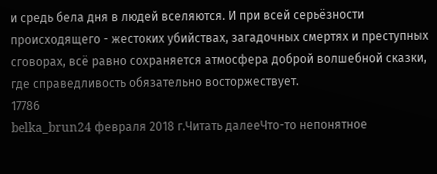и средь бела дня в людей вселяются. И при всей серьёзности происходящего - жестоких убийствах, загадочных смертях и преступных сговорах, всё равно сохраняется атмосфера доброй волшебной сказки, где справедливость обязательно восторжествует.
17786
belka_brun24 февраля 2018 г.Читать далееЧто-то непонятное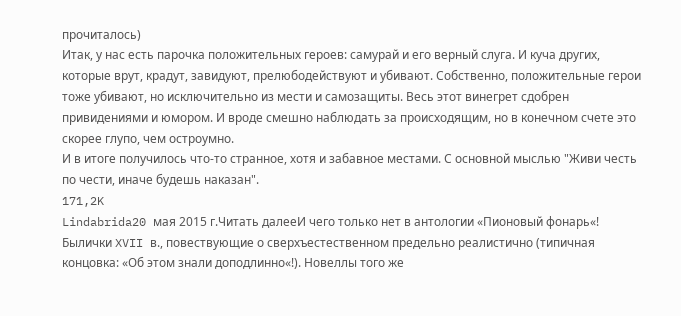прочиталось)
Итак, у нас есть парочка положительных героев: самурай и его верный слуга. И куча других, которые врут, крадут, завидуют, прелюбодействуют и убивают. Собственно, положительные герои тоже убивают, но исключительно из мести и самозащиты. Весь этот винегрет сдобрен привидениями и юмором. И вроде смешно наблюдать за происходящим, но в конечном счете это скорее глупо, чем остроумно.
И в итоге получилось что-то странное, хотя и забавное местами. С основной мыслью "Живи честь по чести, иначе будешь наказан".
171,2K
Lindabrida20 мая 2015 г.Читать далееИ чего только нет в антологии «Пионовый фонарь«! Былички XVII в., повествующие о сверхъестественном предельно реалистично (типичная концовка: «Об этом знали доподлинно«!). Новеллы того же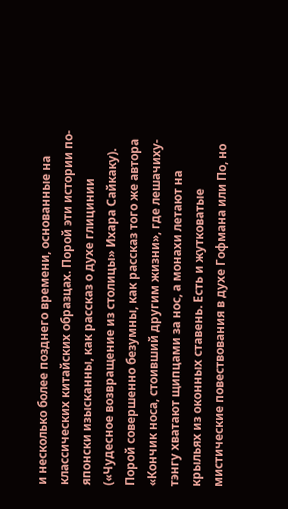и несколько более позднего времени, основанные на классических китайских образцах. Порой эти истории по-японски изысканны, как рассказ о духе глицинии («Чудесное возвращение из столицы» Ихара Сайкаку). Порой совершенно безумны, как рассказ того же автора «Кончик носа, стоивший другим жизни», где лешачиху-тэнгу хватают щипцами за нос, а монахи летают на крыльях из оконных ставень. Есть и жутковатые мистические повествования в духе Гофмана или По, но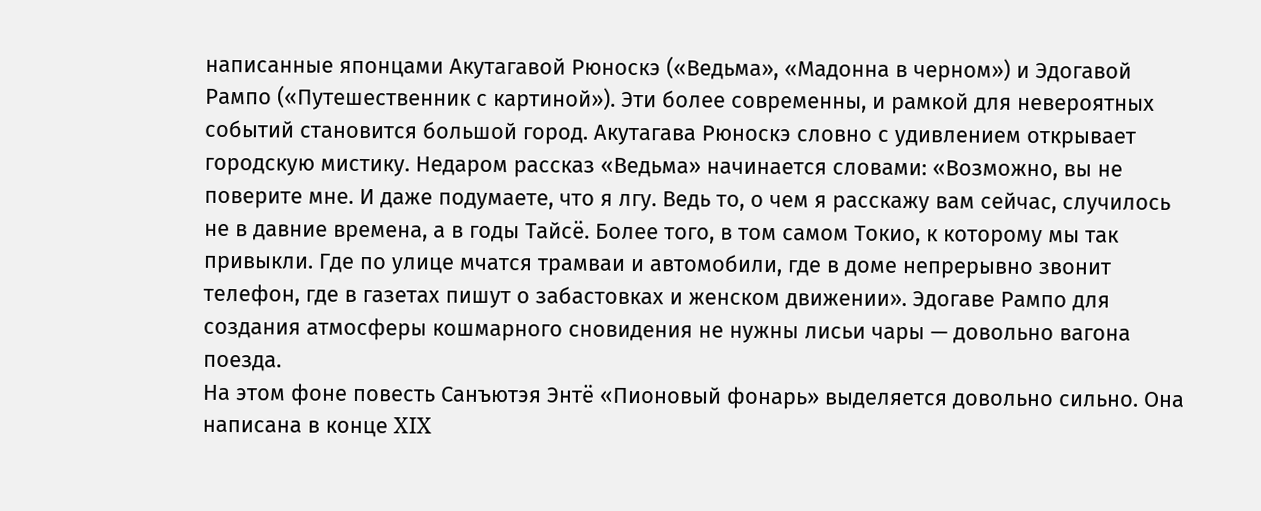написанные японцами Акутагавой Рюноскэ («Ведьма», «Мадонна в черном») и Эдогавой Рампо («Путешественник с картиной»). Эти более современны, и рамкой для невероятных событий становится большой город. Акутагава Рюноскэ словно с удивлением открывает городскую мистику. Недаром рассказ «Ведьма» начинается словами: «Возможно, вы не поверите мне. И даже подумаете, что я лгу. Ведь то, о чем я расскажу вам сейчас, случилось не в давние времена, а в годы Тайсё. Более того, в том самом Токио, к которому мы так привыкли. Где по улице мчатся трамваи и автомобили, где в доме непрерывно звонит телефон, где в газетах пишут о забастовках и женском движении». Эдогаве Рампо для создания атмосферы кошмарного сновидения не нужны лисьи чары — довольно вагона поезда.
На этом фоне повесть Санъютэя Энтё «Пионовый фонарь» выделяется довольно сильно. Она написана в конце XIX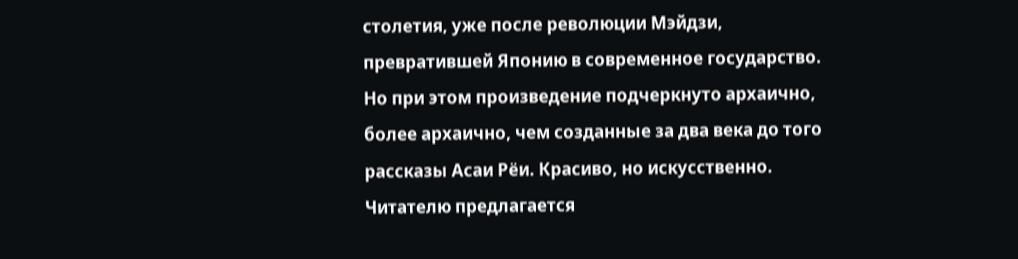столетия, уже после революции Мэйдзи, превратившей Японию в современное государство. Но при этом произведение подчеркнуто архаично, более архаично, чем созданные за два века до того рассказы Асаи Рёи. Красиво, но искусственно. Читателю предлагается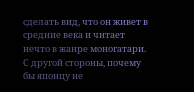сделать вид, что он живет в средние века и читает нечто в жанре моногатари. С другой стороны, почему бы японцу не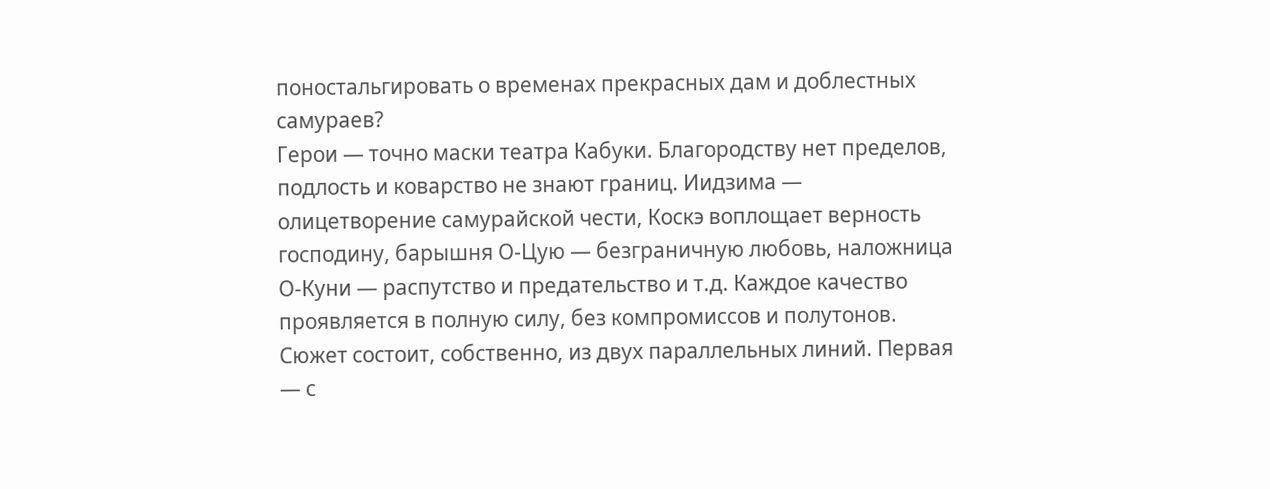поностальгировать о временах прекрасных дам и доблестных самураев?
Герои — точно маски театра Кабуки. Благородству нет пределов, подлость и коварство не знают границ. Иидзима — олицетворение самурайской чести, Коскэ воплощает верность господину, барышня О-Цую — безграничную любовь, наложница О-Куни — распутство и предательство и т.д. Каждое качество проявляется в полную силу, без компромиссов и полутонов.
Сюжет состоит, собственно, из двух параллельных линий. Первая — с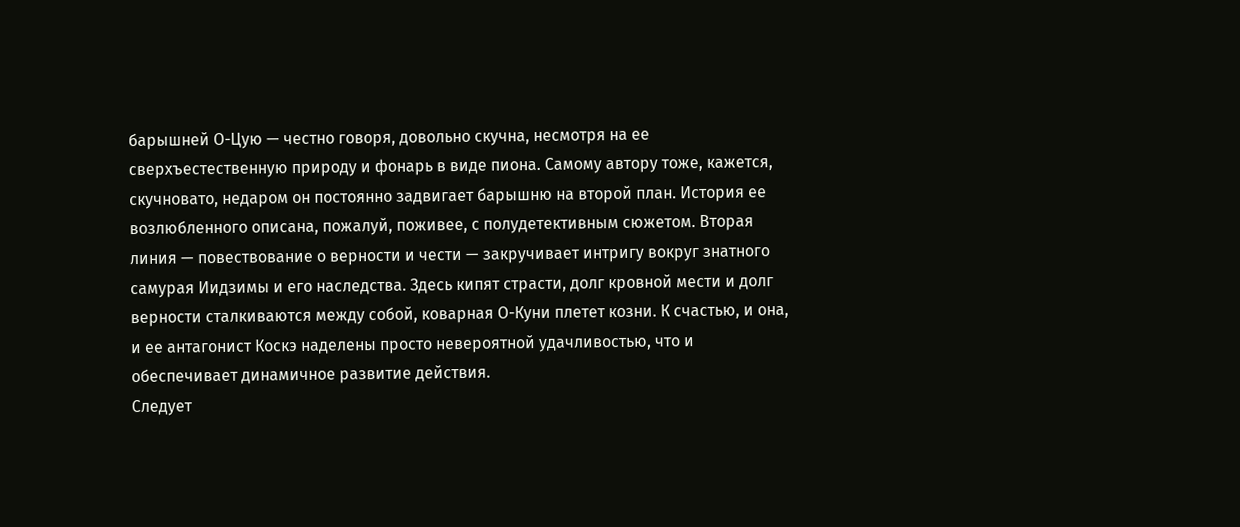барышней О-Цую — честно говоря, довольно скучна, несмотря на ее сверхъестественную природу и фонарь в виде пиона. Самому автору тоже, кажется, скучновато, недаром он постоянно задвигает барышню на второй план. История ее возлюбленного описана, пожалуй, поживее, с полудетективным сюжетом. Вторая линия — повествование о верности и чести — закручивает интригу вокруг знатного самурая Иидзимы и его наследства. Здесь кипят страсти, долг кровной мести и долг верности сталкиваются между собой, коварная О-Куни плетет козни. К счастью, и она, и ее антагонист Коскэ наделены просто невероятной удачливостью, что и обеспечивает динамичное развитие действия.
Следует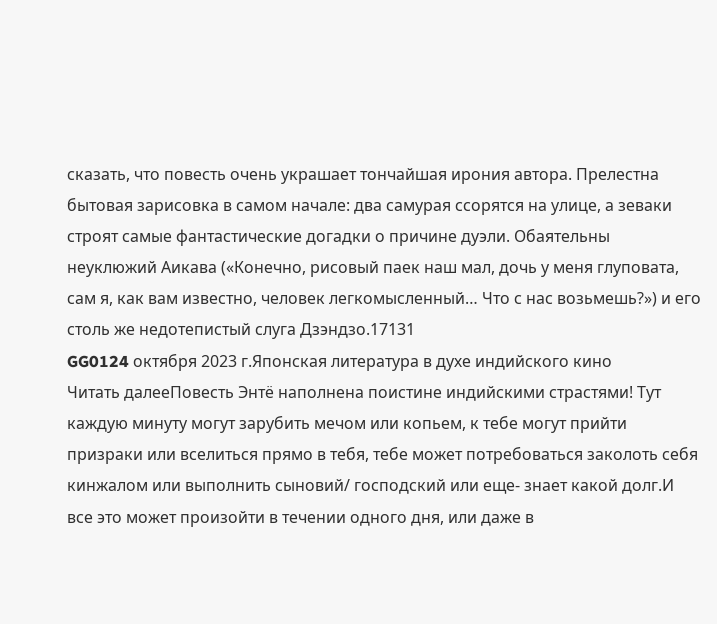сказать, что повесть очень украшает тончайшая ирония автора. Прелестна бытовая зарисовка в самом начале: два самурая ссорятся на улице, а зеваки строят самые фантастические догадки о причине дуэли. Обаятельны неуклюжий Аикава («Конечно, рисовый паек наш мал, дочь у меня глуповата, сам я, как вам известно, человек легкомысленный… Что с нас возьмешь?») и его столь же недотепистый слуга Дзэндзо.17131
GG0124 октября 2023 г.Японская литература в духе индийского кино
Читать далееПовесть Энтё наполнена поистине индийскими страстями! Тут каждую минуту могут зарубить мечом или копьем, к тебе могут прийти призраки или вселиться прямо в тебя, тебе может потребоваться заколоть себя кинжалом или выполнить сыновий/ господский или еще- знает какой долг.И все это может произойти в течении одного дня, или даже в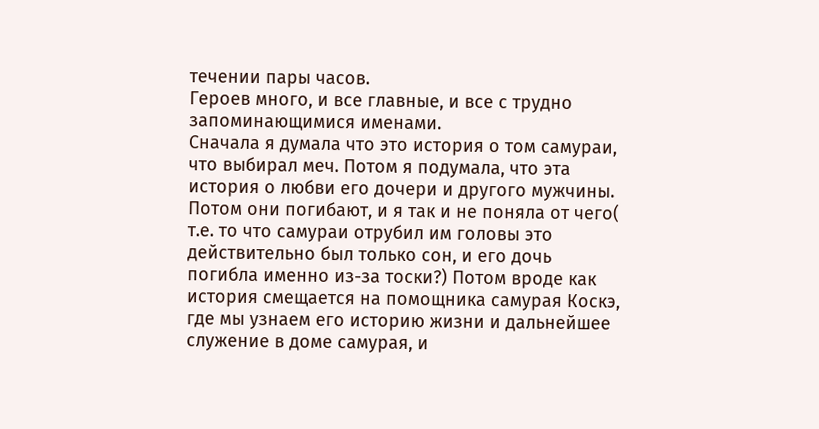течении пары часов.
Героев много, и все главные, и все с трудно запоминающимися именами.
Сначала я думала что это история о том самураи, что выбирал меч. Потом я подумала, что эта история о любви его дочери и другого мужчины. Потом они погибают, и я так и не поняла от чего( т.е. то что самураи отрубил им головы это действительно был только сон, и его дочь погибла именно из-за тоски?) Потом вроде как история смещается на помощника самурая Коскэ, где мы узнаем его историю жизни и дальнейшее служение в доме самурая, и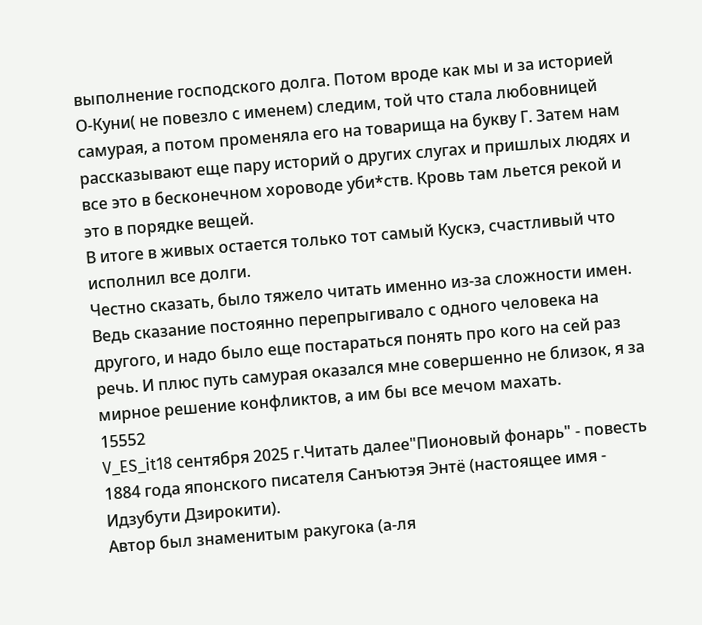выполнение господского долга. Потом вроде как мы и за историей О-Куни( не повезло с именем) следим, той что стала любовницей самурая, а потом променяла его на товарища на букву Г. Затем нам рассказывают еще пару историй о других слугах и пришлых людях и все это в бесконечном хороводе уби*ств. Кровь там льется рекой и это в порядке вещей.
В итоге в живых остается только тот самый Кускэ, счастливый что исполнил все долги.
Честно сказать, было тяжело читать именно из-за сложности имен. Ведь сказание постоянно перепрыгивало с одного человека на другого, и надо было еще постараться понять про кого на сей раз речь. И плюс путь самурая оказался мне совершенно не близок, я за мирное решение конфликтов, а им бы все мечом махать.
15552
V_ES_it18 сентября 2025 г.Читать далее"Пионовый фонарь" - повесть 1884 года японского писателя Санъютэя Энтё (настоящее имя - Идзубути Дзирокити).
Автор был знаменитым ракугока (а-ля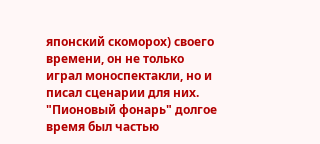японский скоморох) своего времени, он не только играл моноспектакли, но и писал сценарии для них. "Пионовый фонарь" долгое время был частью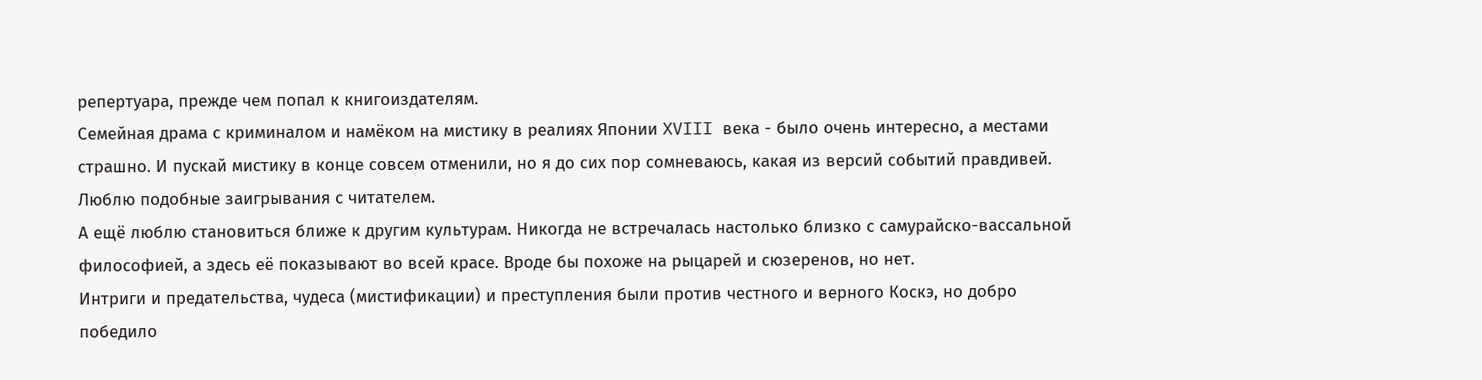репертуара, прежде чем попал к книгоиздателям.
Семейная драма с криминалом и намёком на мистику в реалиях Японии XVIII века - было очень интересно, а местами страшно. И пускай мистику в конце совсем отменили, но я до сих пор сомневаюсь, какая из версий событий правдивей.
Люблю подобные заигрывания с читателем.
А ещё люблю становиться ближе к другим культурам. Никогда не встречалась настолько близко с самурайско-вассальной философией, а здесь её показывают во всей красе. Вроде бы похоже на рыцарей и сюзеренов, но нет.
Интриги и предательства, чудеса (мистификации) и преступления были против честного и верного Коскэ, но добро победило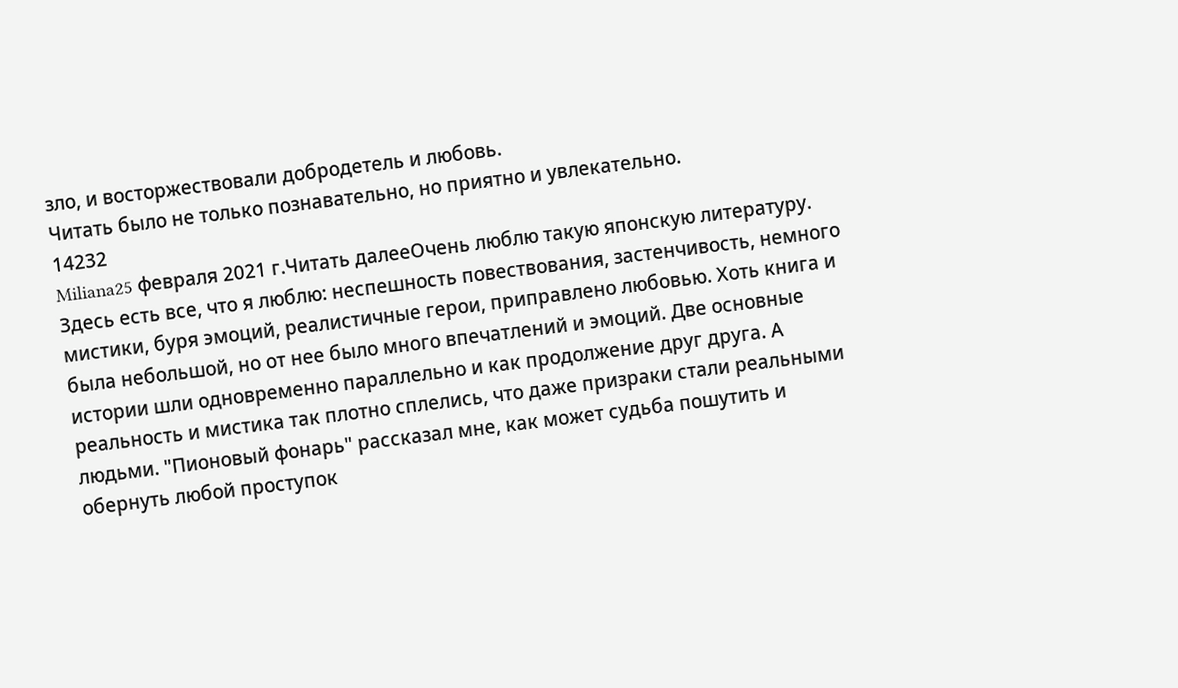зло, и восторжествовали добродетель и любовь.
Читать было не только познавательно, но приятно и увлекательно.
14232
Miliana25 февраля 2021 г.Читать далееОчень люблю такую японскую литературу. Здесь есть все, что я люблю: неспешность повествования, застенчивость, немного мистики, буря эмоций, реалистичные герои, приправлено любовью. Хоть книга и была небольшой, но от нее было много впечатлений и эмоций. Две основные истории шли одновременно параллельно и как продолжение друг друга. А реальность и мистика так плотно сплелись, что даже призраки стали реальными людьми. "Пионовый фонарь" рассказал мне, как может судьба пошутить и обернуть любой проступок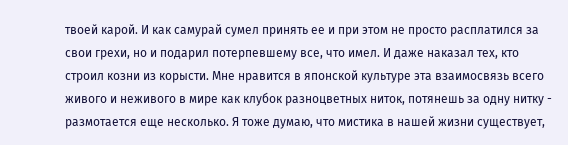твоей карой. И как самурай сумел принять ее и при этом не просто расплатился за свои грехи, но и подарил потерпевшему все, что имел. И даже наказал тех, кто строил козни из корысти. Мне нравится в японской культуре эта взаимосвязь всего живого и неживого в мире как клубок разноцветных ниток, потянешь за одну нитку - размотается еще несколько. Я тоже думаю, что мистика в нашей жизни существует,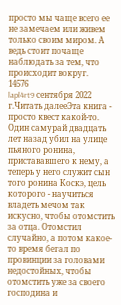просто мы чаще всего ее не замечаем или живем только своим миром. А ведь стоит почаще наблюдать за тем, что происходит вокруг.
14576
lapl4rt9 сентября 2022 г.Читать далееЭта книга - просто квест какой-то.
Один самурай двадцать лет назад убил на улице пьяного ронина, пристававшего к нему, а теперь у него служит сын того ронина Коскэ, цель которого - научиться владеть мечом так искусно, чтобы отомстить за отца. Отомстил случайно, а потом какое-то время бегал по провинции за головами недостойных, чтобы отомстить уже за своего господина и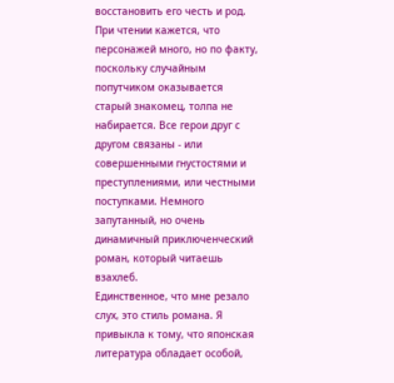восстановить его честь и род.
При чтении кажется, что персонажей много, но по факту, поскольку случайным попутчиком оказывается старый знакомец, толпа не набирается. Все герои друг с другом связаны - или совершенными гнустостями и преступлениями, или честными поступками. Немного запутанный, но очень динамичный приключенческий роман, который читаешь взахлеб.
Единственное, что мне резало слух, это стиль романа. Я привыкла к тому, что японская литература обладает особой,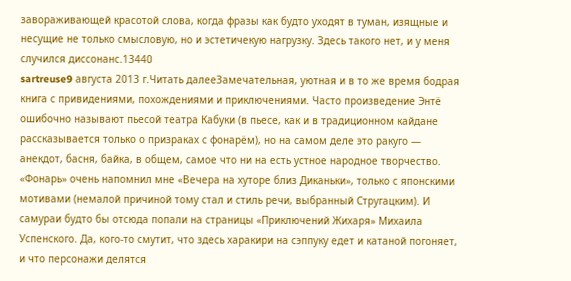завораживающей красотой слова, когда фразы как будто уходят в туман, изящные и несущие не только смысловую, но и эстетичекую нагрузку. Здесь такого нет, и у меня случился диссонанс.13440
sartreuse9 августа 2013 г.Читать далееЗамечательная, уютная и в то же время бодрая книга с привидениями, похождениями и приключениями. Часто произведение Энтё ошибочно называют пьесой театра Кабуки (в пьесе, как и в традиционном кайдане рассказывается только о призраках с фонарём), но на самом деле это ракуго — анекдот, басня, байка, в общем, самое что ни на есть устное народное творчество. «Фонарь» очень напомнил мне «Вечера на хуторе близ Диканьки», только с японскими мотивами (немалой причиной тому стал и стиль речи, выбранный Стругацким). И самураи будто бы отсюда попали на страницы «Приключений Жихаря» Михаила Успенского. Да, кого-то смутит, что здесь харакири на сэппуку едет и катаной погоняет, и что персонажи делятся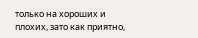только на хороших и плохих, зато как приятно,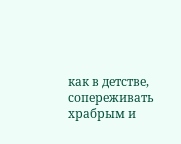как в детстве, сопереживать храбрым и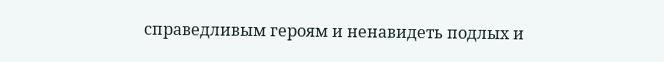справедливым героям и ненавидеть подлых и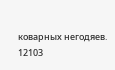коварных негодяев.
12103